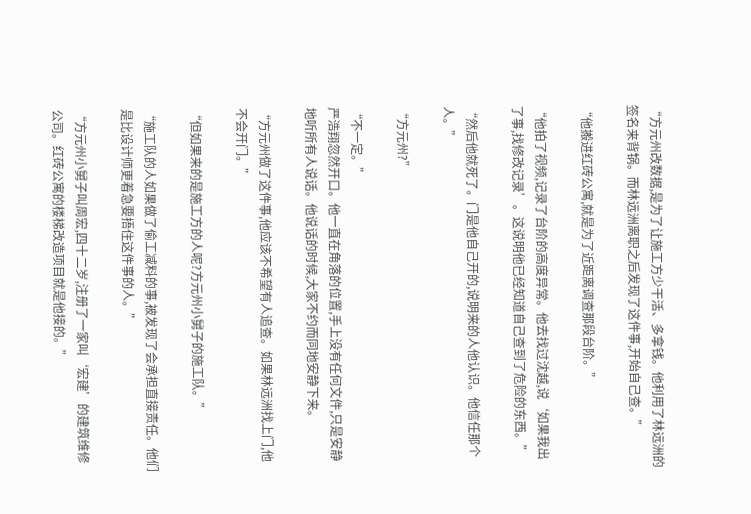“方元州改数据,是为了让施工方少干活、多拿钱。他利用了林远洲的签名来背锅。而林远洲离职之后发现了这件事,开始自己查。”

“他搬进红砖公寓,就是为了近距离调查那段台阶。”

“他拍了视频,记录了台阶的高度异常。他去找过沈越,说‘如果我出了事,找修改记录’。这说明他已经知道自己查到了危险的东西。”

“然后他就死了。门是他自己开的,说明来的人他认识。他信任那个人。”

“方元州?”

“不一定。”
严浩翔忽然开口。他一直在角落的位置,手上没有任何文件,只是安静地听所有人说话。他说话的时候,大家不约而同地安静下来。

“方元州做了这件事,他应该不希望有人追查。如果林远洲找上门,他不会开门。”

“但如果来的是施工方的人呢?方元州小舅子的施工队。”

“施工队的人如果做了偷工减料的事,被发现了会承担直接责任。他们是比设计师更着急要捂住这件事的人。”

“方元州小舅子叫周宏,四十二岁,注册了一家叫‘宏建’的建筑维修公司。红砖公寓的楼梯改造项目就是他接的。”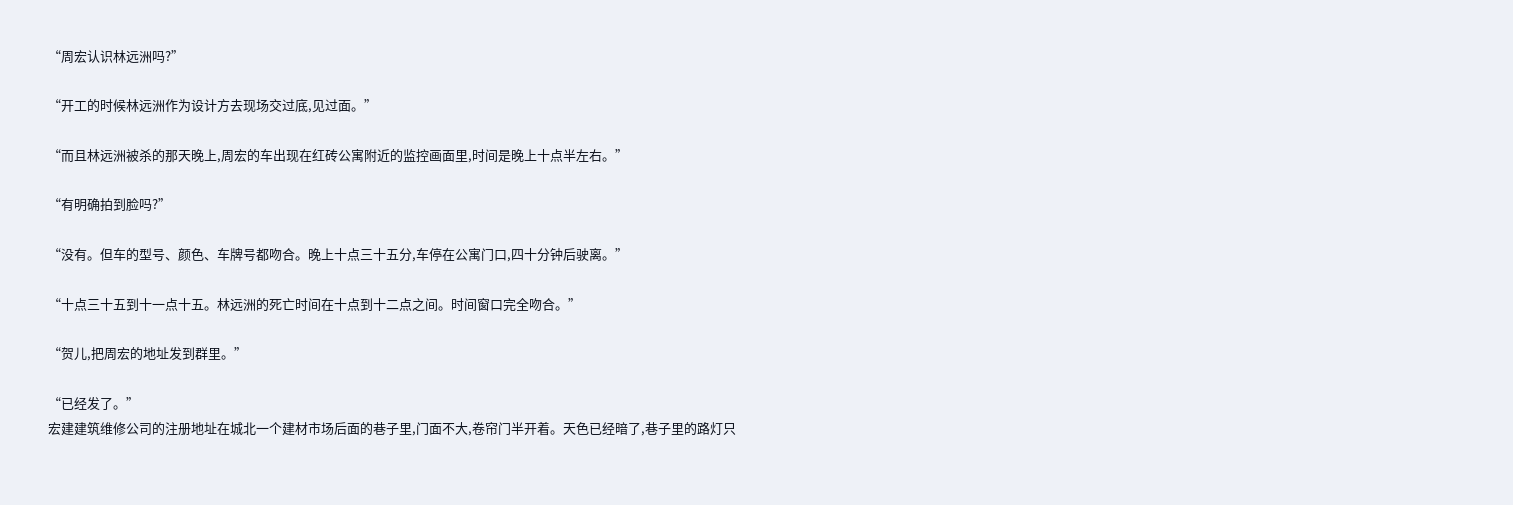“周宏认识林远洲吗?”

“开工的时候林远洲作为设计方去现场交过底,见过面。”

“而且林远洲被杀的那天晚上,周宏的车出现在红砖公寓附近的监控画面里,时间是晚上十点半左右。”

“有明确拍到脸吗?”

“没有。但车的型号、颜色、车牌号都吻合。晚上十点三十五分,车停在公寓门口,四十分钟后驶离。”

“十点三十五到十一点十五。林远洲的死亡时间在十点到十二点之间。时间窗口完全吻合。”

“贺儿,把周宏的地址发到群里。”

“已经发了。”
宏建建筑维修公司的注册地址在城北一个建材市场后面的巷子里,门面不大,卷帘门半开着。天色已经暗了,巷子里的路灯只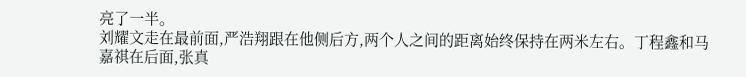亮了一半。
刘耀文走在最前面,严浩翔跟在他侧后方,两个人之间的距离始终保持在两米左右。丁程鑫和马嘉祺在后面,张真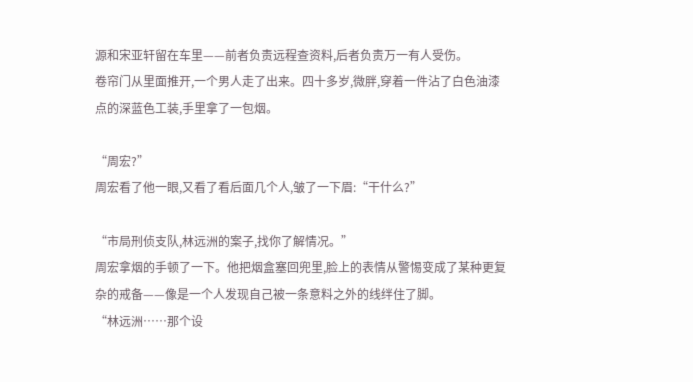源和宋亚轩留在车里——前者负责远程查资料,后者负责万一有人受伤。
卷帘门从里面推开,一个男人走了出来。四十多岁,微胖,穿着一件沾了白色油漆点的深蓝色工装,手里拿了一包烟。

“周宏?”
周宏看了他一眼,又看了看后面几个人,皱了一下眉:“干什么?”

“市局刑侦支队,林远洲的案子,找你了解情况。”
周宏拿烟的手顿了一下。他把烟盒塞回兜里,脸上的表情从警惕变成了某种更复杂的戒备——像是一个人发现自己被一条意料之外的线绊住了脚。
“林远洲……那个设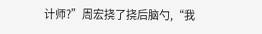计师?”周宏挠了挠后脑勺,“我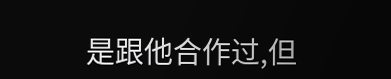是跟他合作过,但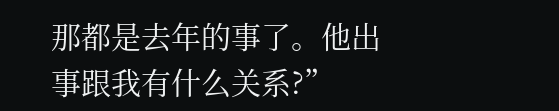那都是去年的事了。他出事跟我有什么关系?”